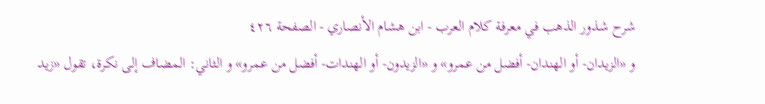شرح شذور الذهب في معرفة كلام العرب - ابن هشام الأنصاري - الصفحة ٤٢٦
و «الزيدان- أو الهندان- أفضل من عمرو» و «الزيدون- أو الهندات- أفضل من عمرو» و الثاني: المضاف إلى نكرة، تقول «زيد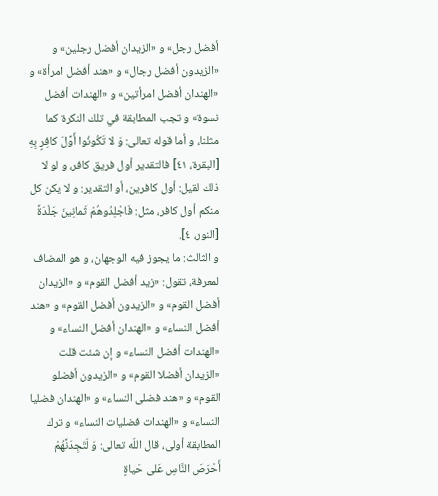أفضل رجل» و «الزيدان أفضل رجلين» و «الزيدون أفضل رجال» و «هند أفضل امرأة» و «الهندان أفضل امرأتين» و «الهندات أفضل نسوة» و تجب المطابقة في تلك النكرة كما مثلنا، و أما قوله تعالى: وَ لا تَكُونُوا أَوَّلَ كافِرٍ بِهِ [البقرة، ٤١] فالتقدير أول فريق كافر، و لو لا ذلك لقيل: أول كافرين، أو التقدير: و لا يكن كل منكم أول كافر، مثل: فَاجْلِدُوهُمْ ثَمانِينَ جَلْدَةً [النور، ٤].
و الثالث: ما يجوز فيه الوجهان، و هو المضاف لمعرفة، تقول: «زيد أفضل القوم» و «الزيدان أفضل القوم» و «الزيدون أفضل القوم» و «هند أفضل النساء» و «الهندان أفضل النساء» و «الهندات أفضل النساء» و إن شئت قلت «الزيدان أفضلا القوم» و «الزيدون أفضلو القوم» و «هند فضلى النساء» و «الهندان فضليا النساء» و «الهندات فضليات النساء» و ترك المطابقة أولى، قال اللّه تعالى: وَ لَتَجِدَنَّهُمْ أَحْرَصَ النَّاسِ عَلى حَياةٍ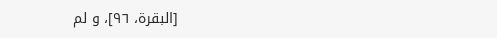[البقرة، ٩٦]، و لم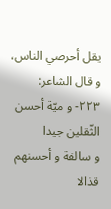يقل أحرصي الناس، و قال الشاعر:
٢٢٣- و ميّة أحسن الثّقلين جيدا
و سالفة و أحسنهم قذالا